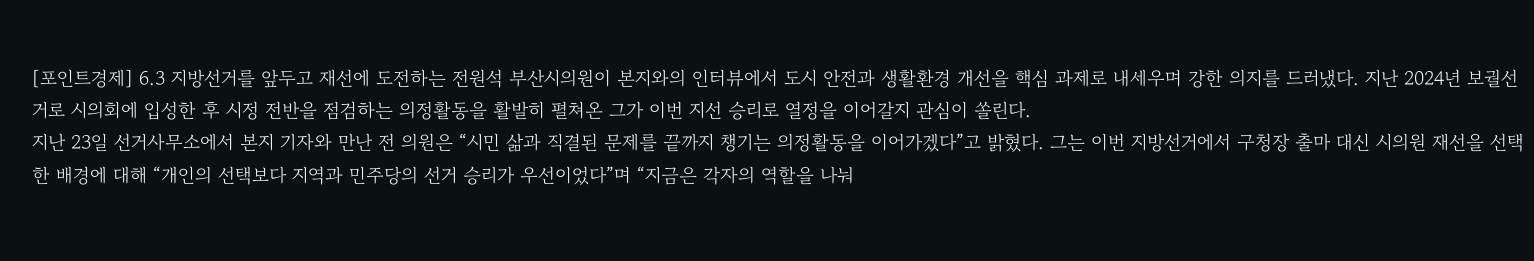[포인트경제] 6.3 지방선거를 앞두고 재선에 도전하는 전원석 부산시의원이 본지와의 인터뷰에서 도시 안전과 생활환경 개선을 핵심 과제로 내세우며 강한 의지를 드러냈다. 지난 2024년 보궐선거로 시의회에 입성한 후 시정 전반을 점검하는 의정활동을 활발히 펼쳐온 그가 이번 지선 승리로 열정을 이어갈지 관심이 쏠린다.
지난 23일 선거사무소에서 본지 기자와 만난 전 의원은 “시민 삶과 직결된 문제를 끝까지 챙기는 의정활동을 이어가겠다”고 밝혔다. 그는 이번 지방선거에서 구청장 출마 대신 시의원 재선을 선택한 배경에 대해 “개인의 선택보다 지역과 민주당의 선거 승리가 우선이었다”며 “지금은 각자의 역할을 나눠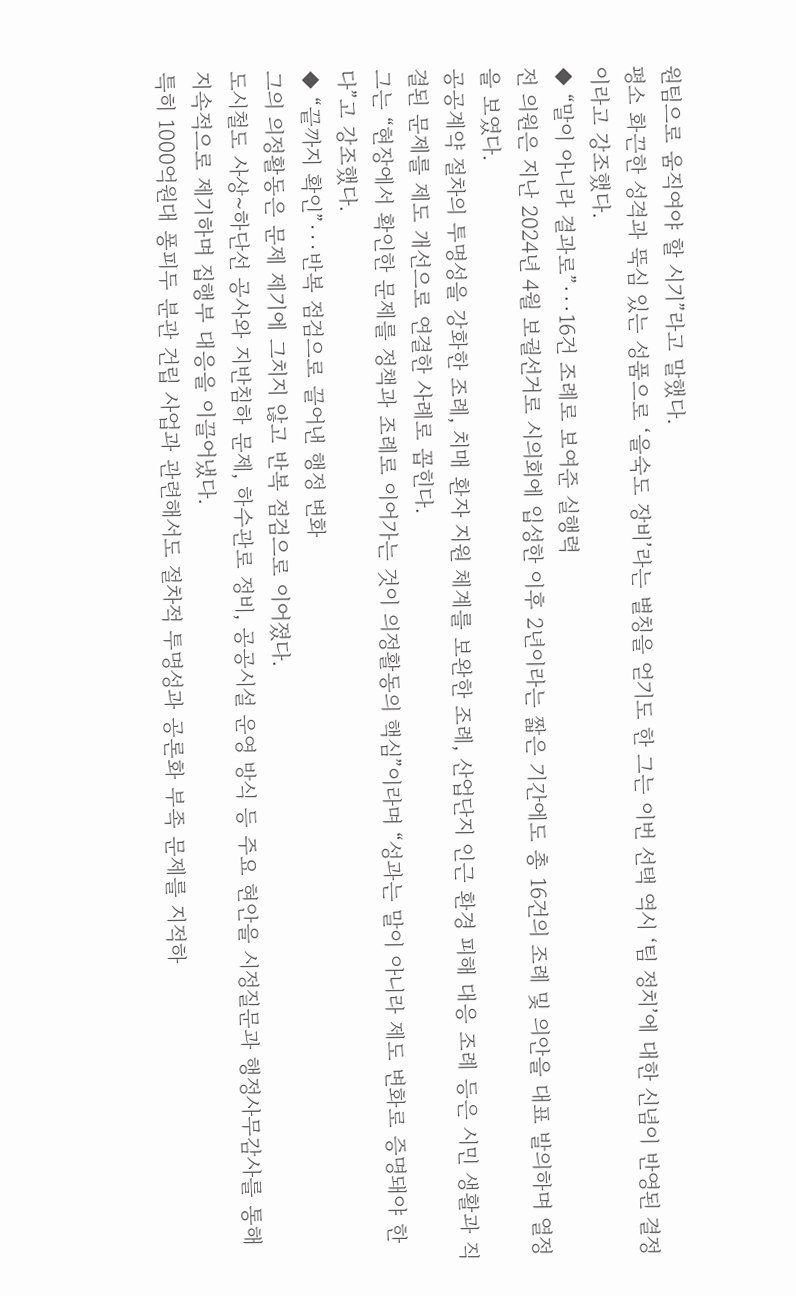원팀으로 움직여야 할 시기”라고 말했다.
평소 화끈한 성격과 뚝심 있는 성품으로 ‘을숙도 장비’라는 별칭을 얻기도 한 그는 이번 선택 역시 ‘팀 정치’에 대한 신념이 반영된 결정이라고 강조했다.
◆ “말이 아니라 결과로”···16건 조례로 보여준 실행력
전 의원은 지난 2024년 4월 보궐선거로 시의회에 입성한 이후 2년이라는 짧은 기간에도 총 16건의 조례 및 의안을 대표 발의하며 열정을 보였다.
공공계약 절차의 투명성을 강화한 조례, 치매 환자 지원 체계를 보완한 조례, 산업단지 인근 환경 피해 대응 조례 등은 시민 생활과 직결된 문제를 제도 개선으로 연결한 사례로 꼽힌다.
그는 “현장에서 확인한 문제를 정책과 조례로 이어가는 것이 의정활동의 핵심”이라며 “성과는 말이 아니라 제도 변화로 증명돼야 한다”고 강조했다.
◆ “끝까지 확인”···반복 점검으로 끌어낸 행정 변화
그의 의정활동은 문제 제기에 그치지 않고 반복 점검으로 이어졌다.
도시철도 사상~하단선 공사와 지반침하 문제, 하수관로 정비, 공공시설 운영 방식 등 주요 현안을 시정질문과 행정사무감사를 통해 지속적으로 제기하며 집행부 대응을 이끌어냈다.
특히 1000억원대 퐁피두 분관 건립 사업과 관련해서도 절차적 투명성과 공론화 부족 문제를 지적하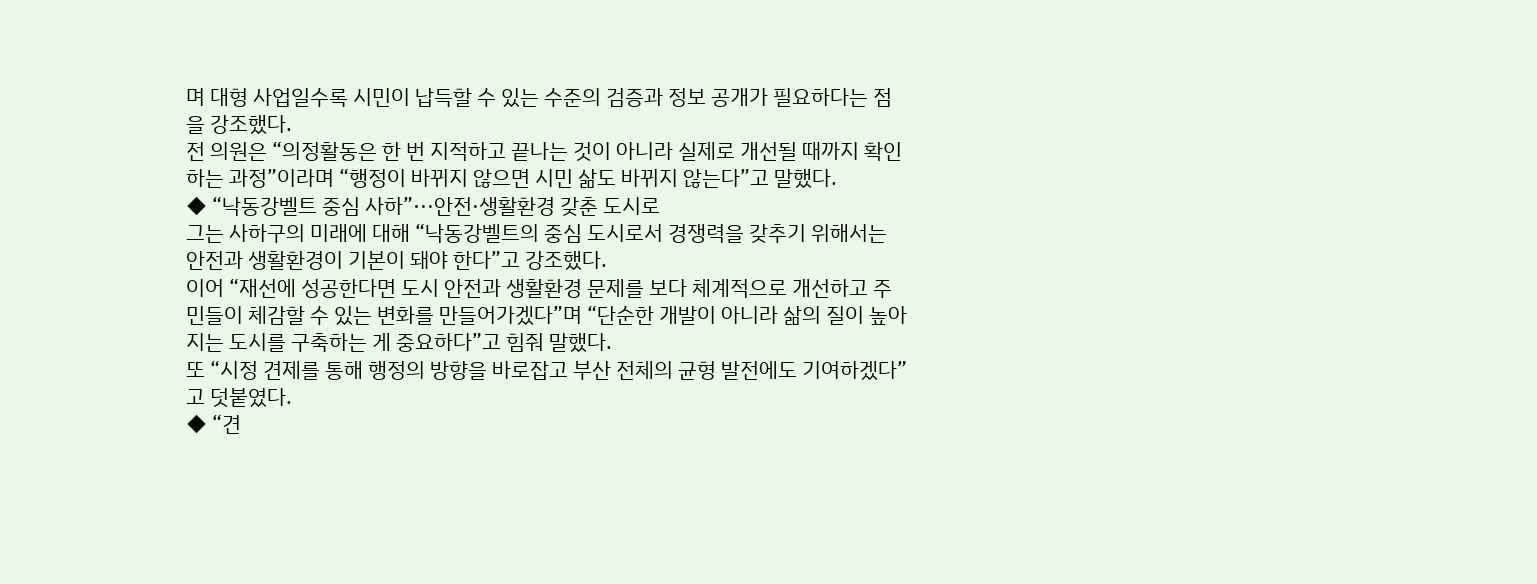며 대형 사업일수록 시민이 납득할 수 있는 수준의 검증과 정보 공개가 필요하다는 점을 강조했다.
전 의원은 “의정활동은 한 번 지적하고 끝나는 것이 아니라 실제로 개선될 때까지 확인하는 과정”이라며 “행정이 바뀌지 않으면 시민 삶도 바뀌지 않는다”고 말했다.
◆ “낙동강벨트 중심 사하”···안전·생활환경 갖춘 도시로
그는 사하구의 미래에 대해 “낙동강벨트의 중심 도시로서 경쟁력을 갖추기 위해서는 안전과 생활환경이 기본이 돼야 한다”고 강조했다.
이어 “재선에 성공한다면 도시 안전과 생활환경 문제를 보다 체계적으로 개선하고 주민들이 체감할 수 있는 변화를 만들어가겠다”며 “단순한 개발이 아니라 삶의 질이 높아지는 도시를 구축하는 게 중요하다”고 힘줘 말했다.
또 “시정 견제를 통해 행정의 방향을 바로잡고 부산 전체의 균형 발전에도 기여하겠다”고 덧붙였다.
◆ “견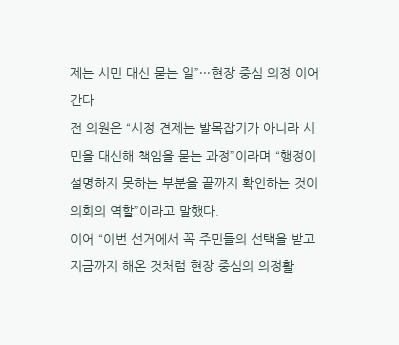제는 시민 대신 묻는 일”···현장 중심 의정 이어간다
전 의원은 “시정 견제는 발목잡기가 아니라 시민을 대신해 책임을 묻는 과정”이라며 “행정이 설명하지 못하는 부분을 끝까지 확인하는 것이 의회의 역할”이라고 말했다.
이어 “이번 선거에서 꼭 주민들의 선택을 받고 지금까지 해온 것처럼 현장 중심의 의정활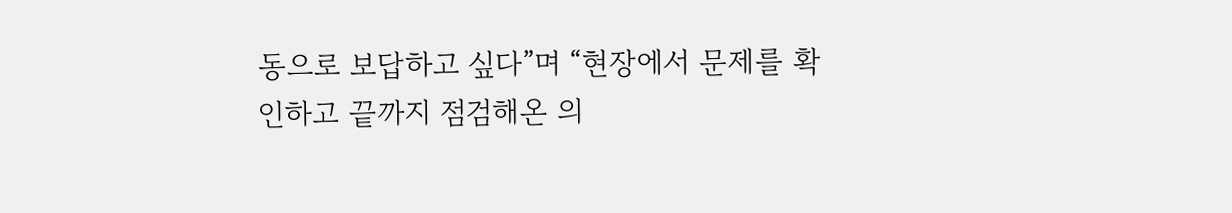동으로 보답하고 싶다”며 “현장에서 문제를 확인하고 끝까지 점검해온 의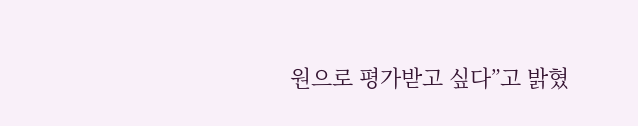원으로 평가받고 싶다”고 밝혔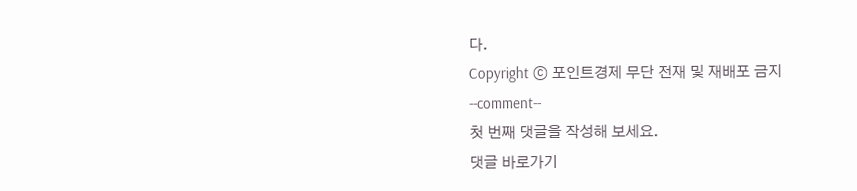다.
Copyright ⓒ 포인트경제 무단 전재 및 재배포 금지
--comment--
첫 번째 댓글을 작성해 보세요.
댓글 바로가기